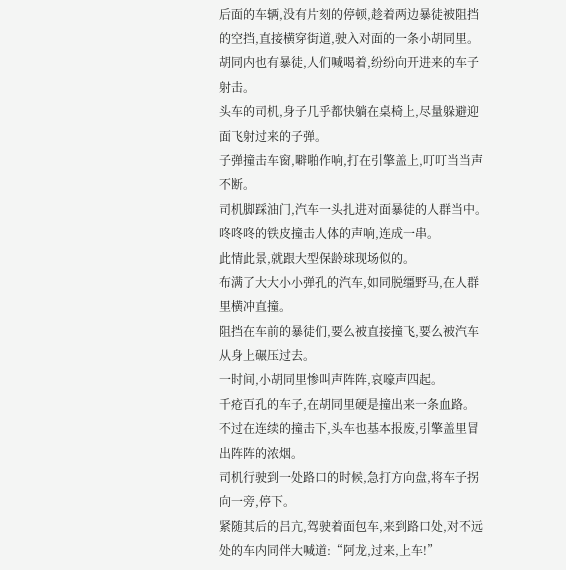后面的车辆,没有片刻的停顿,趁着两边暴徒被阻挡的空挡,直接横穿街道,驶入对面的一条小胡同里。
胡同内也有暴徒,人们喊喝着,纷纷向开进来的车子射击。
头车的司机,身子几乎都快躺在桌椅上,尽量躲避迎面飞射过来的子弹。
子弹撞击车窗,噼啪作响,打在引擎盖上,叮叮当当声不断。
司机脚踩油门,汽车一头扎进对面暴徒的人群当中。
咚咚咚的铁皮撞击人体的声响,连成一串。
此情此景,就跟大型保龄球现场似的。
布满了大大小小弹孔的汽车,如同脱缰野马,在人群里横冲直撞。
阻挡在车前的暴徒们,要么被直接撞飞,要么被汽车从身上碾压过去。
一时间,小胡同里惨叫声阵阵,哀嚎声四起。
千疮百孔的车子,在胡同里硬是撞出来一条血路。
不过在连续的撞击下,头车也基本报废,引擎盖里冒出阵阵的浓烟。
司机行驶到一处路口的时候,急打方向盘,将车子拐向一旁,停下。
紧随其后的吕亢,驾驶着面包车,来到路口处,对不远处的车内同伴大喊道:“阿龙,过来,上车!”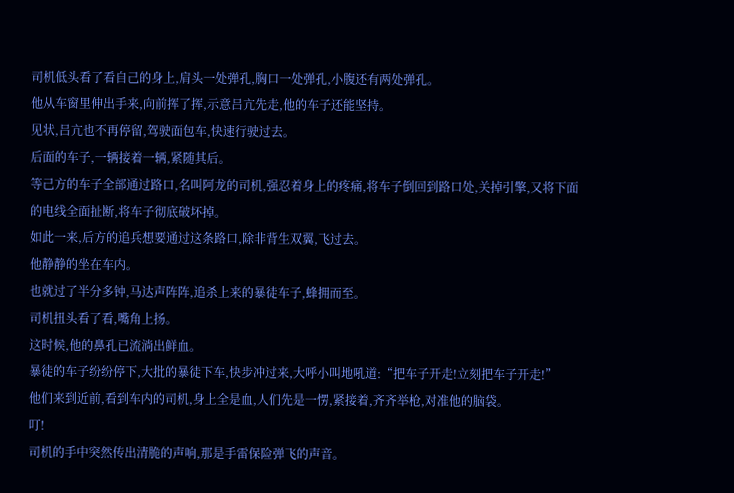司机低头看了看自己的身上,肩头一处弹孔,胸口一处弹孔,小腹还有两处弹孔。
他从车窗里伸出手来,向前挥了挥,示意吕亢先走,他的车子还能坚持。
见状,吕亢也不再停留,驾驶面包车,快速行驶过去。
后面的车子,一辆接着一辆,紧随其后。
等己方的车子全部通过路口,名叫阿龙的司机,强忍着身上的疼痛,将车子倒回到路口处,关掉引擎,又将下面的电线全面扯断,将车子彻底破坏掉。
如此一来,后方的追兵想要通过这条路口,除非背生双翼,飞过去。
他静静的坐在车内。
也就过了半分多钟,马达声阵阵,追杀上来的暴徒车子,蜂拥而至。
司机扭头看了看,嘴角上扬。
这时候,他的鼻孔已流淌出鲜血。
暴徒的车子纷纷停下,大批的暴徒下车,快步冲过来,大呼小叫地吼道:“把车子开走!立刻把车子开走!”
他们来到近前,看到车内的司机,身上全是血,人们先是一愣,紧接着,齐齐举枪,对准他的脑袋。
叮!
司机的手中突然传出清脆的声响,那是手雷保险弹飞的声音。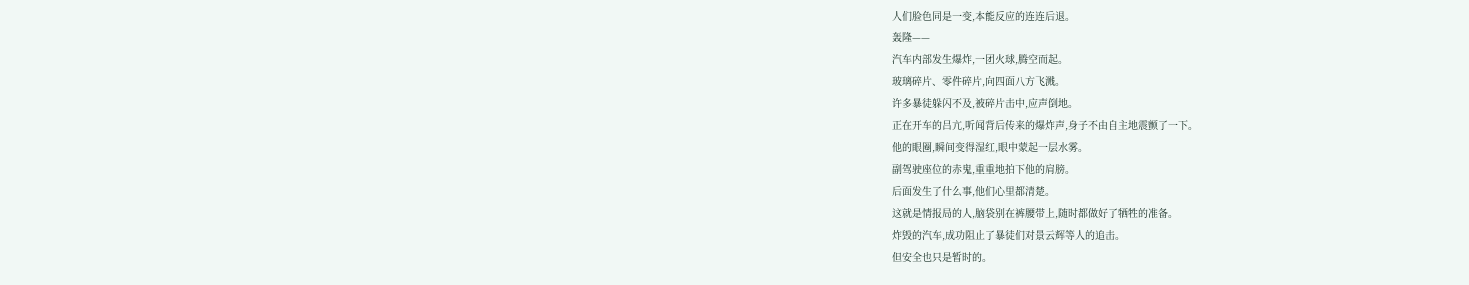人们脸色同是一变,本能反应的连连后退。
轰隆——
汽车内部发生爆炸,一团火球,腾空而起。
玻璃碎片、零件碎片,向四面八方飞溅。
许多暴徒躲闪不及,被碎片击中,应声倒地。
正在开车的吕亢,听闻背后传来的爆炸声,身子不由自主地震颤了一下。
他的眼圈,瞬间变得湿红,眼中蒙起一层水雾。
副驾驶座位的赤鬼,重重地拍下他的肩膀。
后面发生了什么事,他们心里都清楚。
这就是情报局的人,脑袋别在裤腰带上,随时都做好了牺牲的准备。
炸毁的汽车,成功阻止了暴徒们对景云辉等人的追击。
但安全也只是暂时的。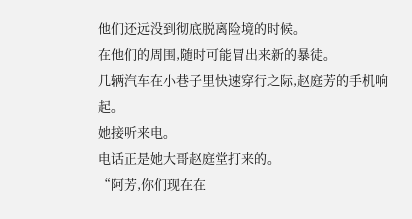他们还远没到彻底脱离险境的时候。
在他们的周围,随时可能冒出来新的暴徒。
几辆汽车在小巷子里快速穿行之际,赵庭芳的手机响起。
她接听来电。
电话正是她大哥赵庭堂打来的。
“阿芳,你们现在在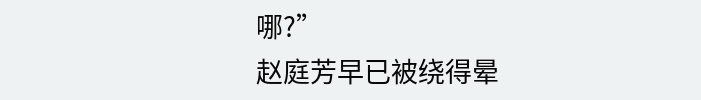哪?”
赵庭芳早已被绕得晕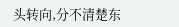头转向,分不清楚东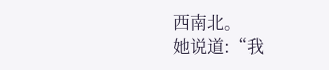西南北。
她说道:“我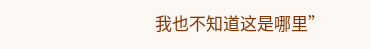我也不知道这是哪里”